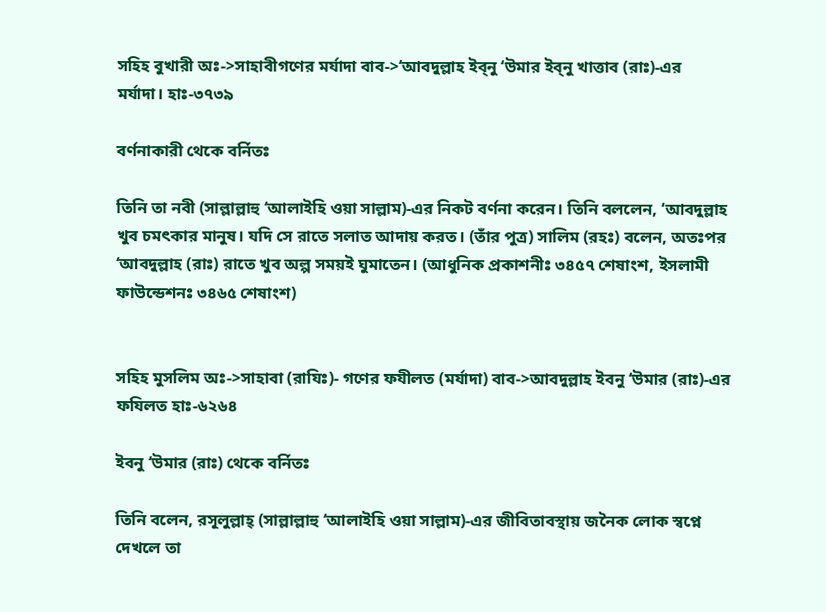সহিহ বুখারী অঃ->সাহাবীগণের মর্যাদা বাব->‘আবদুল্লাহ ইব্‌নু ‘উমার ইব্‌নু খাত্তাব (রাঃ)-এর মর্যাদা। হাঃ-৩৭৩৯

বর্ণনাকারী থেকে বর্নিতঃ

তিনি তা নবী (সাল্লাল্লাহু ‘আলাইহি ওয়া সাল্লাম)-এর নিকট বর্ণনা করেন। তিনি বললেন, ‘আবদুল্লাহ খুব চমৎকার মানুষ। যদি সে রাতে সলাত আদায় করত। (তাঁর পুত্র) সালিম (রহঃ) বলেন, অতঃপর ‘আবদুল্লাহ (রাঃ) রাতে খুব অল্প সময়ই ঘুমাতেন। (আধুনিক প্রকাশনীঃ ৩৪৫৭ শেষাংশ, ইসলামী ফাউন্ডেশনঃ ৩৪৬৫ শেষাংশ)


সহিহ মুসলিম অঃ->সাহাবা (রাযিঃ)- গণের ফযীলত (মর্যাদা) বাব->আবদুল্লাহ ইবনু ‘উমার (রাঃ)-এর ফযিলত হাঃ-৬২৬৪

ইবনু ‘উমার (রাঃ) থেকে বর্নিতঃ

তিনি বলেন, রসূলুল্লাহ্ (সাল্লাল্লাহু ‘আলাইহি ওয়া সাল্লাম)-এর জীবিতাবস্থায় জনৈক লোক স্বপ্নে দেখলে তা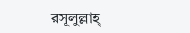রসূলুল্লাহ্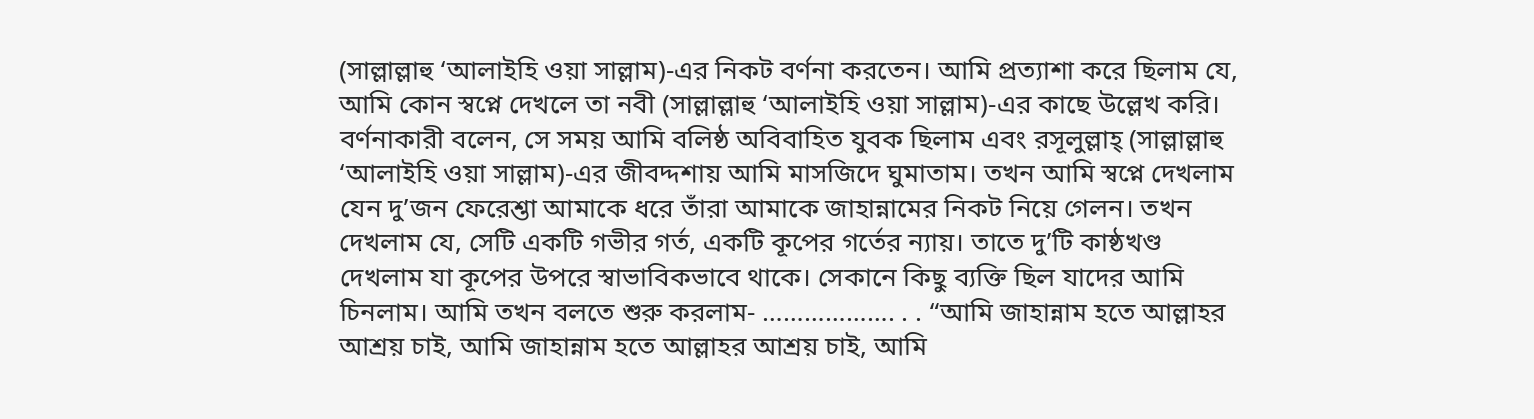(সাল্লাল্লাহু ‘আলাইহি ওয়া সাল্লাম)-এর নিকট বর্ণনা করতেন। আমি প্রত্যাশা করে ছিলাম যে, আমি কোন স্বপ্নে দেখলে তা নবী (সাল্লাল্লাহু ‘আলাইহি ওয়া সাল্লাম)-এর কাছে উল্লেখ করি। বর্ণনাকারী বলেন, সে সময় আমি বলিষ্ঠ অবিবাহিত যুবক ছিলাম এবং রসূলুল্লাহ্ (সাল্লাল্লাহু ‘আলাইহি ওয়া সাল্লাম)-এর জীবদ্দশায় আমি মাসজিদে ঘুমাতাম। তখন আমি স্বপ্নে দেখলাম যেন দু’জন ফেরেশ্তা আমাকে ধরে তাঁরা আমাকে জাহান্নামের নিকট নিয়ে গেলন। তখন দেখলাম যে, সেটি একটি গভীর গর্ত, একটি কূপের গর্তের ন্যায়। তাতে দু’টি কাষ্ঠখণ্ড দেখলাম যা কূপের উপরে স্বাভাবিকভাবে থাকে। সেকানে কিছু ব্যক্তি ছিল যাদের আমি চিনলাম। আমি তখন বলতে শুরু করলাম- ………………. . . “আমি জাহান্নাম হতে আল্লাহর আশ্রয় চাই, আমি জাহান্নাম হতে আল্লাহর আশ্রয় চাই, আমি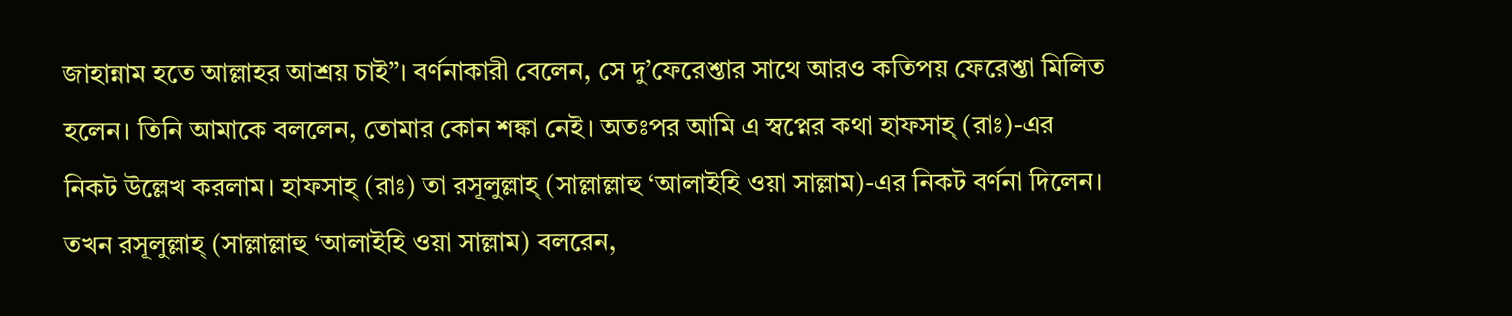জাহান্নাম হতে আল্লাহর আশ্রয় চাই”। বর্ণনাকারী বেলেন, সে দু’ফেরেশ্তার সাথে আরও কতিপয় ফেরেশ্তা মিলিত হলেন। তিনি আমাকে বললেন, তোমার কোন শঙ্কা নেই। অতঃপর আমি এ স্বপ্নের কথা হাফসাহ্ (রাঃ)-এর নিকট উল্লেখ করলাম। হাফসাহ্ (রাঃ) তা রসূলুল্লাহ্ (সাল্লাল্লাহু ‘আলাইহি ওয়া সাল্লাম)-এর নিকট বর্ণনা দিলেন। তখন রসূলুল্লাহ্ (সাল্লাল্লাহু ‘আলাইহি ওয়া সাল্লাম) বলরেন,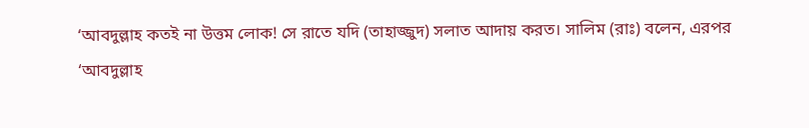‘আবদুল্লাহ কতই না উত্তম লোক! সে রাতে যদি (তাহাজ্জুদ) সলাত আদায় করত। সালিম (রাঃ) বলেন, এরপর ‘আবদুল্লাহ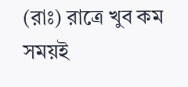(রাঃ) রাত্রে খুব কম সময়ই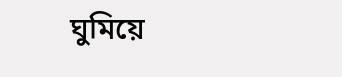ঘুমিয়ে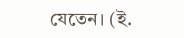যেতেন। (ই.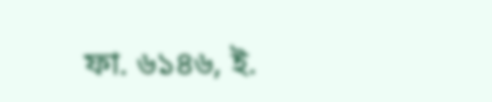ফা. ৬১৪৬, ই.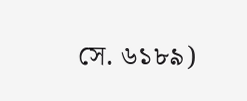সে. ৬১৮৯)